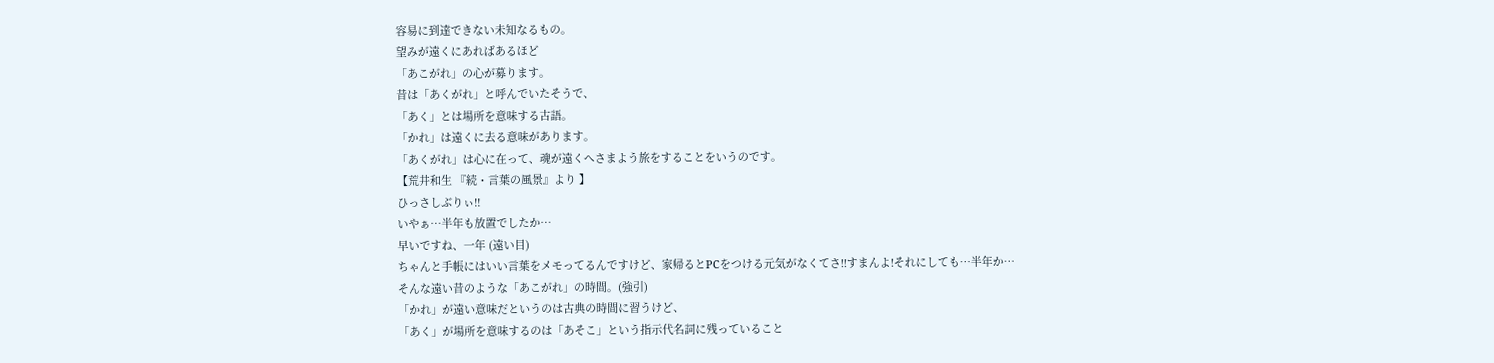容易に到達できない未知なるもの。
望みが遠くにあればあるほど
「あこがれ」の心が募ります。
昔は「あくがれ」と呼んでいたそうで、
「あく」とは場所を意味する古語。
「かれ」は遠くに去る意味があります。
「あくがれ」は心に在って、魂が遠くへさまよう旅をすることをいうのです。
【荒井和生 『続・言葉の風景』より 】
ひっさしぶりぃ!!
いやぁ…半年も放置でしたか…
早いですね、一年 (遠い目)
ちゃんと手帳にはいい言葉をメモってるんですけど、家帰るとPCをつける元気がなくてさ!!すまんよ!それにしても…半年か…
そんな遠い昔のような「あこがれ」の時間。(強引)
「かれ」が遠い意味だというのは古典の時間に習うけど、
「あく」が場所を意味するのは「あそこ」という指示代名詞に残っていること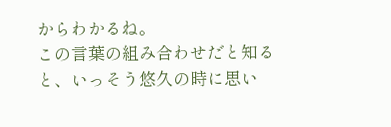からわかるね。
この言葉の組み合わせだと知ると、いっそう悠久の時に思い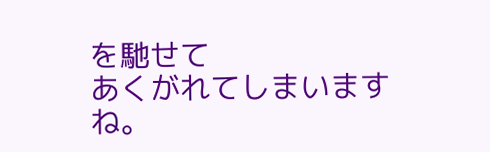を馳せて
あくがれてしまいますね。